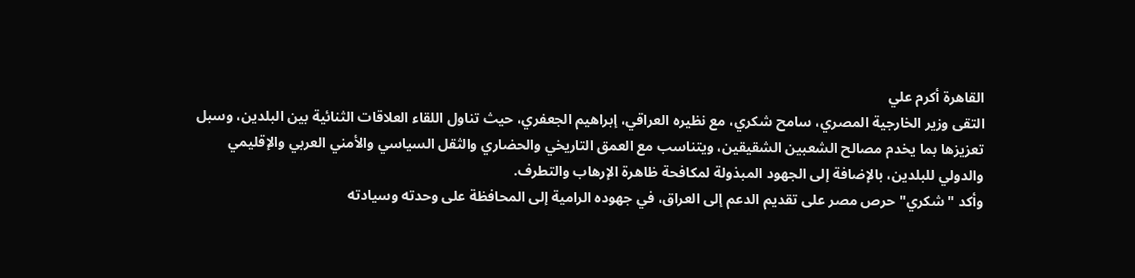القاهرة أكرم علي
التقى وزير الخارجية المصري، سامح شكري، مع نظيره العراقي، إبراهيم الجعفري، حيث تناول اللقاء العلاقات الثنائية بين البلدين، وسبل تعزيزها بما يخدم مصالح الشعبين الشقيقين، ويتناسب مع العمق التاريخي والحضاري والثقل السياسي والأمني العربي والإقليمي والدولي للبلدين، بالإضافة إلى الجهود المبذولة لمكافحة ظاهرة الإرهاب والتطرف.
وأكد "شكري" حرص مصر على تقديم الدعم إلى العراق، في جهوده الرامية إلى المحافظة على وحدته وسيادته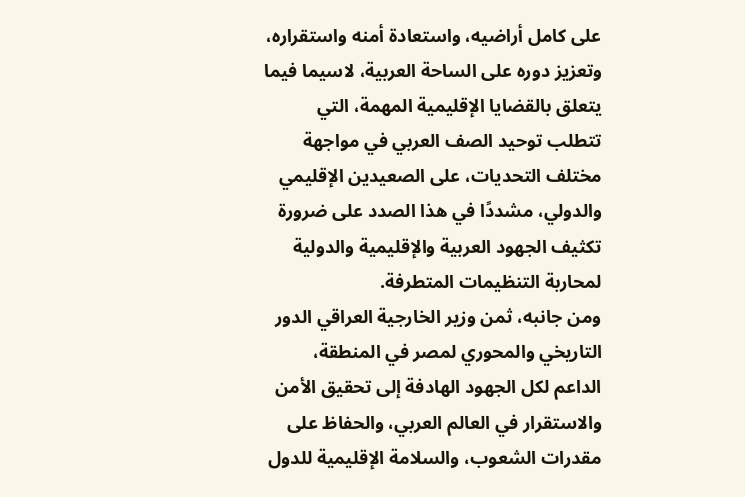على كامل أراضيه، واستعادة أمنه واستقراره، وتعزيز دوره على الساحة العربية، لاسيما فيما يتعلق بالقضايا الإقليمية المهمة، التي تتطلب توحيد الصف العربي في مواجهة مختلف التحديات، على الصعيدين الإقليمي والدولي، مشددًا في هذا الصدد على ضرورة تكثيف الجهود العربية والإقليمية والدولية لمحاربة التنظيمات المتطرفة.
ومن جانبه، ثمن وزير الخارجية العراقي الدور التاريخي والمحوري لمصر في المنطقة، الداعم لكل الجهود الهادفة إلى تحقيق الأمن والاستقرار في العالم العربي، والحفاظ على مقدرات الشعوب، والسلامة الإقليمية للدول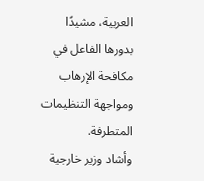العربية، مشيدًا بدورها الفاعل في مكافحة الإرهاب ومواجهة التنظيمات المتطرفة.
وأشاد وزير خارجية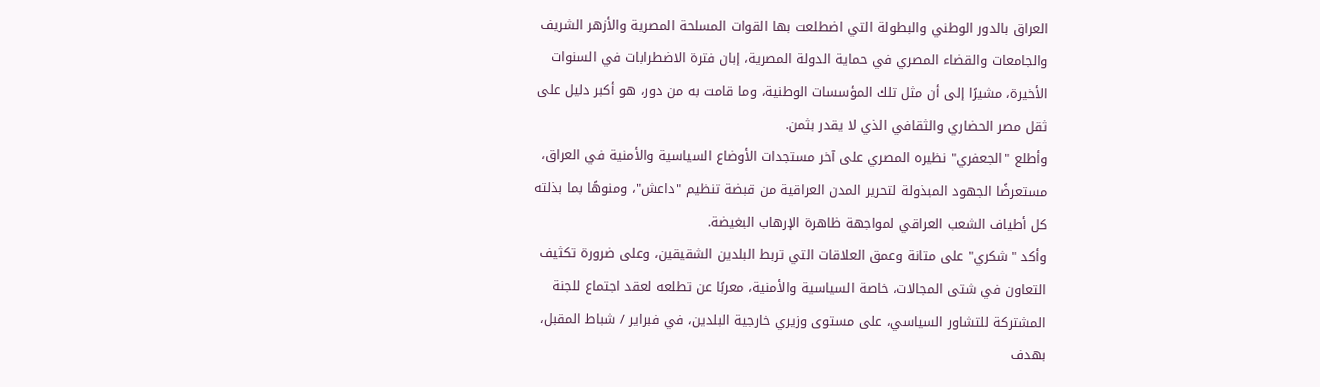العراق بالدور الوطني والبطولة التي اضطلعت بها القوات المسلحة المصرية والأزهر الشريف والجامعات والقضاء المصري في حماية الدولة المصرية، إبان فترة الاضطرابات في السنوات الأخيرة، مشيرًا إلى أن مثل تلك المؤسسات الوطنية، وما قامت به من دور، هو أكبر دليل على ثقل مصر الحضاري والثقافي الذي لا يقدر بثمن.
وأطلع "الجعفري" نظيره المصري على آخر مستجدات الأوضاع السياسية والأمنية في العراق، مستعرضًا الجهود المبذولة لتحرير المدن العراقية من قبضة تنظيم "داعش"، ومنوهًا بما بذلته كل أطياف الشعب العراقي لمواجهة ظاهرة الإرهاب البغيضة.
وأكد "شكري" على متانة وعمق العلاقات التي تربط البلدين الشقيقين، وعلى ضرورة تكثيف التعاون في شتى المجالات، خاصة السياسية والأمنية، معربًا عن تطلعه لعقد اجتماع للجنة المشتركة للتشاور السياسي، على مستوى وزيري خارجية البلدين، في فبراير / شباط المقبل، بهدف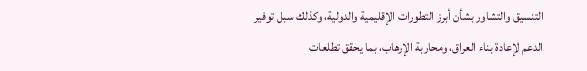التنسيق والتشاور بشأن أبرز التطورات الإقليمية والدولية، وكذلك سبل توفير الدعم لإعادة بناء العراق، ومحاربة الإرهاب، بما يحقق تطلعات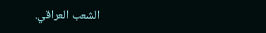الشعب العراقي.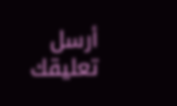أرسل تعليقك